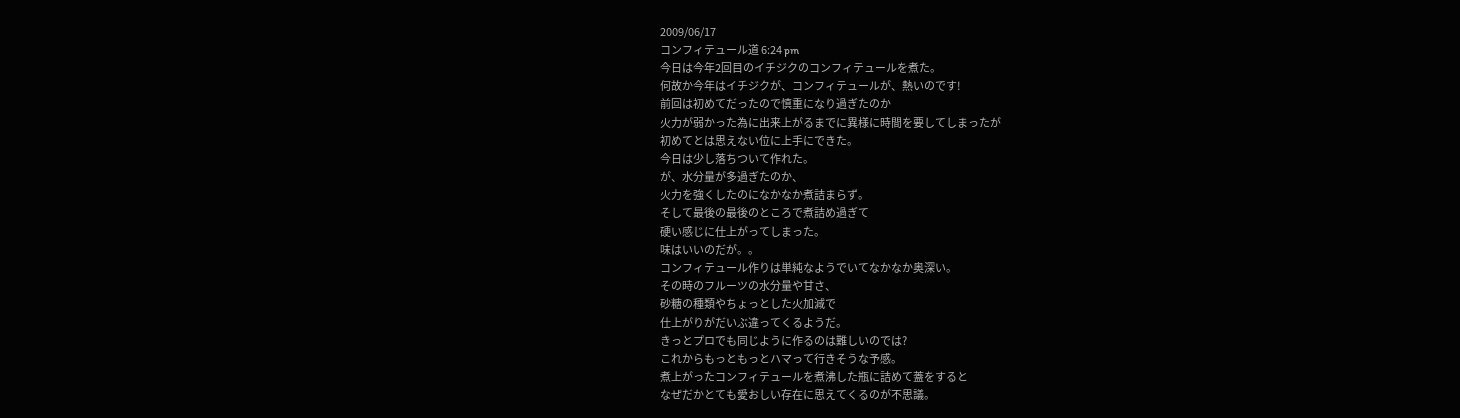2009/06/17
コンフィテュール道 6:24 pm
今日は今年2回目のイチジクのコンフィテュールを煮た。
何故か今年はイチジクが、コンフィテュールが、熱いのです!
前回は初めてだったので慎重になり過ぎたのか
火力が弱かった為に出来上がるまでに異様に時間を要してしまったが
初めてとは思えない位に上手にできた。
今日は少し落ちついて作れた。
が、水分量が多過ぎたのか、
火力を強くしたのになかなか煮詰まらず。
そして最後の最後のところで煮詰め過ぎて
硬い感じに仕上がってしまった。
味はいいのだが。。
コンフィテュール作りは単純なようでいてなかなか奥深い。
その時のフルーツの水分量や甘さ、
砂糖の種類やちょっとした火加減で
仕上がりがだいぶ違ってくるようだ。
きっとプロでも同じように作るのは難しいのでは?
これからもっともっとハマって行きそうな予感。
煮上がったコンフィテュールを煮沸した瓶に詰めて蓋をすると
なぜだかとても愛おしい存在に思えてくるのが不思議。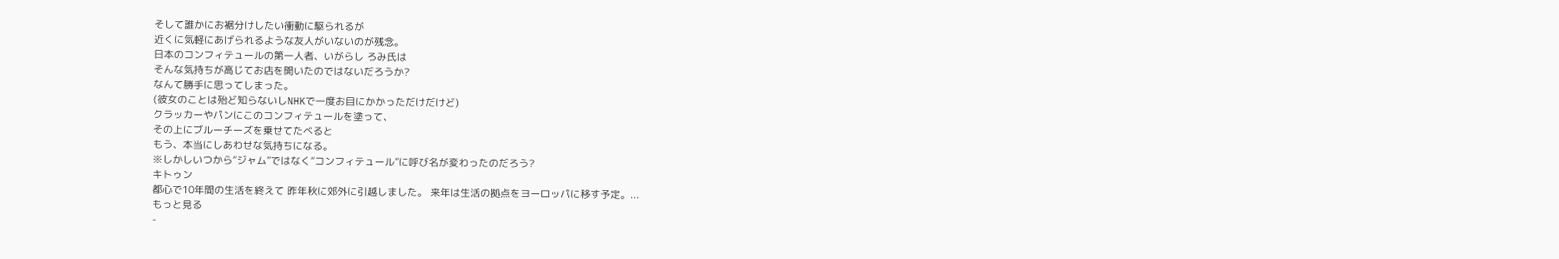そして誰かにお裾分けしたい衝動に駆られるが
近くに気軽にあげられるような友人がいないのが残念。
日本のコンフィテュールの第一人者、いがらし ろみ氏は
そんな気持ちが高じてお店を開いたのではないだろうか?
なんて勝手に思ってしまった。
(彼女のことは殆ど知らないしNHKで一度お目にかかっただけだけど)
クラッカーやパンにこのコンフィテュールを塗って、
その上にブルーチーズを乗せてたべると
もう、本当にしあわせな気持ちになる。
※しかしいつから“ジャム”ではなく“コンフィテュール”に呼び名が変わったのだろう?
キトゥン
都心で10年間の生活を終えて 昨年秋に郊外に引越しました。 来年は生活の拠点をヨーロッパに移す予定。...
もっと見る
-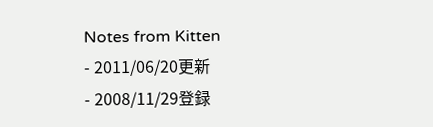Notes from Kitten
- 2011/06/20更新
- 2008/11/29登録